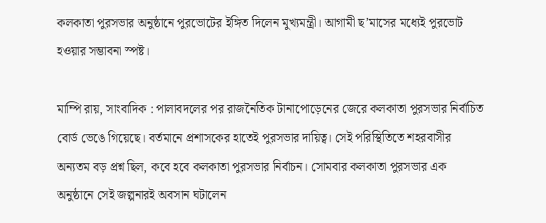কলকাতা পুরসভার অনুষ্ঠানে পুরভোটের ইঙ্গিত দিলেন মুখ্যমন্ত্রী। আগামী ছ’মাসের মধ্যেই পুরভোট হওয়ার সম্ভাবনা স্পষ্ট।

মাম্পি রায়, সাংবাদিক : পালাবদলের পর রাজনৈতিক টানাপোড়েনের জেরে কলকাতা পুরসভার নির্বাচিত বোর্ড ভেঙে গিয়েছে। বর্তমানে প্রশাসকের হাতেই পুরসভার দায়িত্ব। সেই পরিস্থিতিতে শহরবাসীর অন্যতম বড় প্রশ্ন ছিল, কবে হবে কলকাতা পুরসভার নির্বাচন। সোমবার কলকাতা পুরসভার এক অনুষ্ঠানে সেই জল্পনারই অবসান ঘটালেন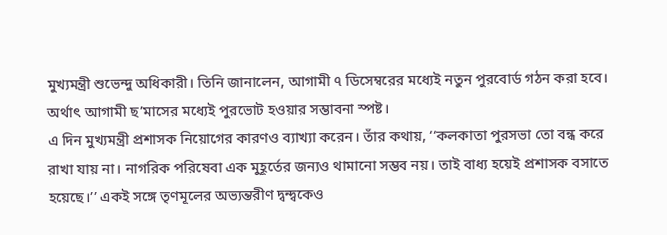মুখ্যমন্ত্রী শুভেন্দু অধিকারী। তিনি জানালেন, আগামী ৭ ডিসেম্বরের মধ্যেই নতুন পুরবোর্ড গঠন করা হবে। অর্থাৎ আগামী ছ’মাসের মধ্যেই পুরভোট হওয়ার সম্ভাবনা স্পষ্ট।
এ দিন মুখ্যমন্ত্রী প্রশাসক নিয়োগের কারণও ব্যাখ্যা করেন। তাঁর কথায়, ‘‘কলকাতা পুরসভা তো বন্ধ করে রাখা যায় না। নাগরিক পরিষেবা এক মুহূর্তের জন্যও থামানো সম্ভব নয়। তাই বাধ্য হয়েই প্রশাসক বসাতে হয়েছে।’’ একই সঙ্গে তৃণমূলের অভ্যন্তরীণ দ্বন্দ্বকেও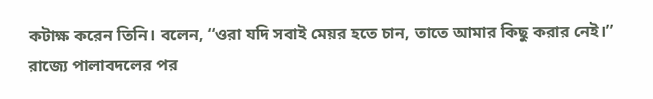কটাক্ষ করেন তিনি। বলেন, ‘‘ওরা যদি সবাই মেয়র হতে চান, তাতে আমার কিছু করার নেই।’’
রাজ্যে পালাবদলের পর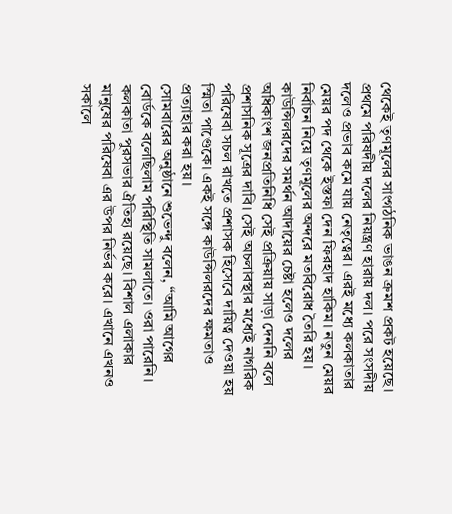থেকেই তৃণমূলের সাংগঠনিক ভাঙন ক্রমশ প্রকট হয়েছে। প্রথমে পরিষদীয় দলের নিয়ন্ত্রণ হারায় দল। পরে সংসদীয় দলেও প্রভাব কমে যায় নেতৃত্বের। এরই মধ্যে কলকাতার মেয়র পদ থেকে ইস্তফা দেন ফিরহাদ হাকিম। নতুন মেয়র নির্বাচন নিয়ে তৃণমূলের অন্দরে মতবিরোধ তৈরি হয়। কাউন্সিলরদের সমর্থন আদায়ের চেষ্টা হলেও দলের অধিকাংশ জনপ্রতিনিধি সেই প্রক্রিয়ায় সাড়া দেননি বলে প্রশাসনিক সূত্রের দাবি। সেই অচলাবস্থার মধ্যেই নাগরিক পরিষেবা সচল রাখতে প্রশাসক হিসেবে দায়িত্ব দেওয়া হয় স্মিতা পাণ্ডেকে। একই সঙ্গে কাউন্সিলরদের ক্ষমতাও প্রত্যাহার করা হয়।
সোমবারের অনুষ্ঠানে শুভেন্দু বলেন, ‘‘আমি আগের বোর্ডকে বলেছিলাম পরিস্থিতি সামলাতে। ওরা পারেনি। কলকাতা পুরসভার ঐতিহ্য রয়েছে। বিশাল এলাকার মানুষের পরিষেবা এর উপর নির্ভর করে। এখানে এখনও সকালে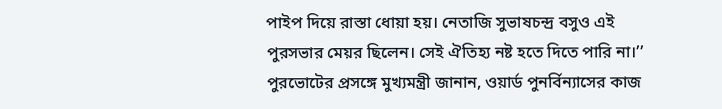পাইপ দিয়ে রাস্তা ধোয়া হয়। নেতাজি সুভাষচন্দ্র বসুও এই পুরসভার মেয়র ছিলেন। সেই ঐতিহ্য নষ্ট হতে দিতে পারি না।’’
পুরভোটের প্রসঙ্গে মুখ্যমন্ত্রী জানান, ওয়ার্ড পুনর্বিন্যাসের কাজ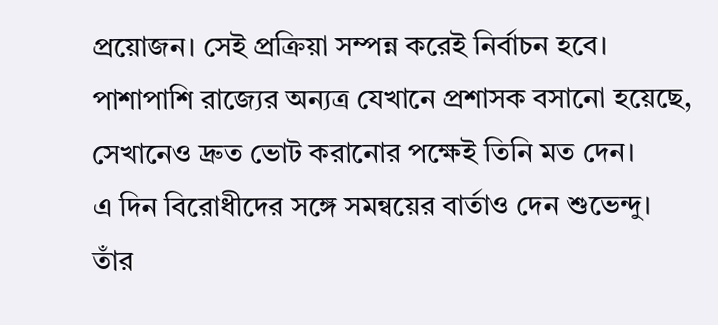প্রয়োজন। সেই প্রক্রিয়া সম্পন্ন করেই নির্বাচন হবে। পাশাপাশি রাজ্যের অন্যত্র যেখানে প্রশাসক বসানো হয়েছে, সেখানেও দ্রুত ভোট করানোর পক্ষেই তিনি মত দেন।
এ দিন বিরোধীদের সঙ্গে সমন্বয়ের বার্তাও দেন শুভেন্দু। তাঁর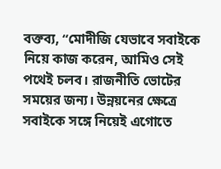বক্তব্য, ‘‘মোদীজি যেভাবে সবাইকে নিয়ে কাজ করেন, আমিও সেই পথেই চলব। রাজনীতি ভোটের সময়ের জন্য। উন্নয়নের ক্ষেত্রে সবাইকে সঙ্গে নিয়েই এগোতে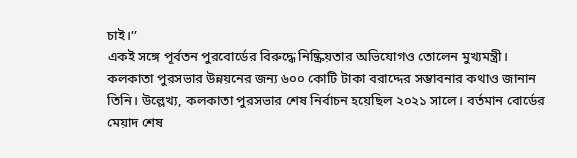চাই।’’
একই সঙ্গে পূর্বতন পুরবোর্ডের বিরুদ্ধে নিষ্ক্রিয়তার অভিযোগও তোলেন মুখ্যমন্ত্রী। কলকাতা পুরসভার উন্নয়নের জন্য ৬০০ কোটি টাকা বরাদ্দের সম্ভাবনার কথাও জানান তিনি। উল্লেখ্য, কলকাতা পুরসভার শেষ নির্বাচন হয়েছিল ২০২১ সালে। বর্তমান বোর্ডের মেয়াদ শেষ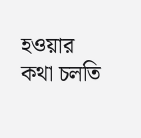হওয়ার কথা চলতি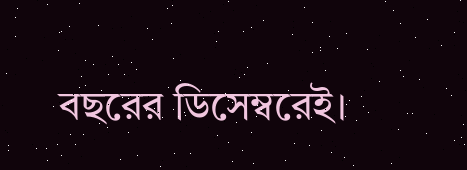বছরের ডিসেম্বরেই।